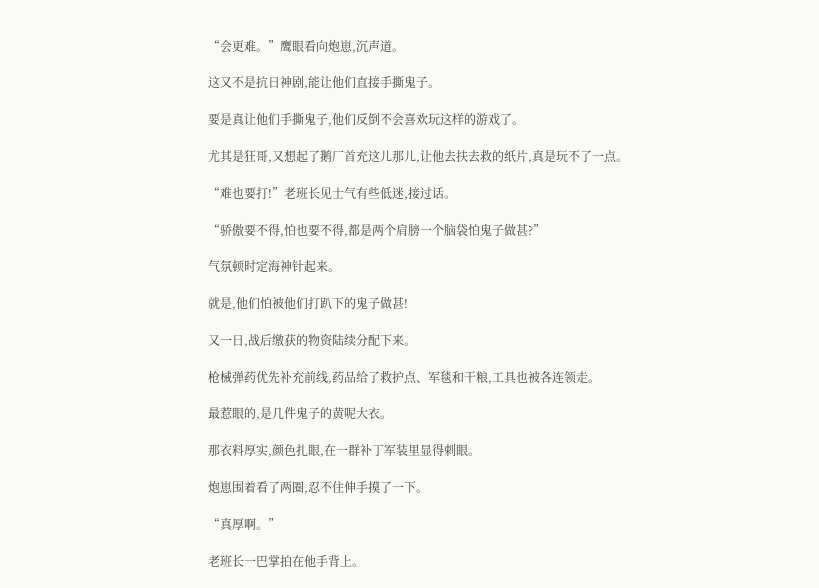“会更难。”鹰眼看向炮崽,沉声道。

这又不是抗日神剧,能让他们直接手撕鬼子。

要是真让他们手撕鬼子,他们反倒不会喜欢玩这样的游戏了。

尤其是狂哥,又想起了鹅厂首充这儿那儿,让他去扶去救的纸片,真是玩不了一点。

“难也要打!”老班长见士气有些低迷,接过话。

“骄傲要不得,怕也要不得,都是两个肩膀一个脑袋怕鬼子做甚?”

气氛顿时定海神针起来。

就是,他们怕被他们打趴下的鬼子做甚!

又一日,战后缴获的物资陆续分配下来。

枪械弹药优先补充前线,药品给了救护点、军毯和干粮,工具也被各连领走。

最惹眼的,是几件鬼子的黄呢大衣。

那衣料厚实,颜色扎眼,在一群补丁军装里显得刺眼。

炮崽围着看了两圈,忍不住伸手摸了一下。

“真厚啊。”

老班长一巴掌拍在他手背上。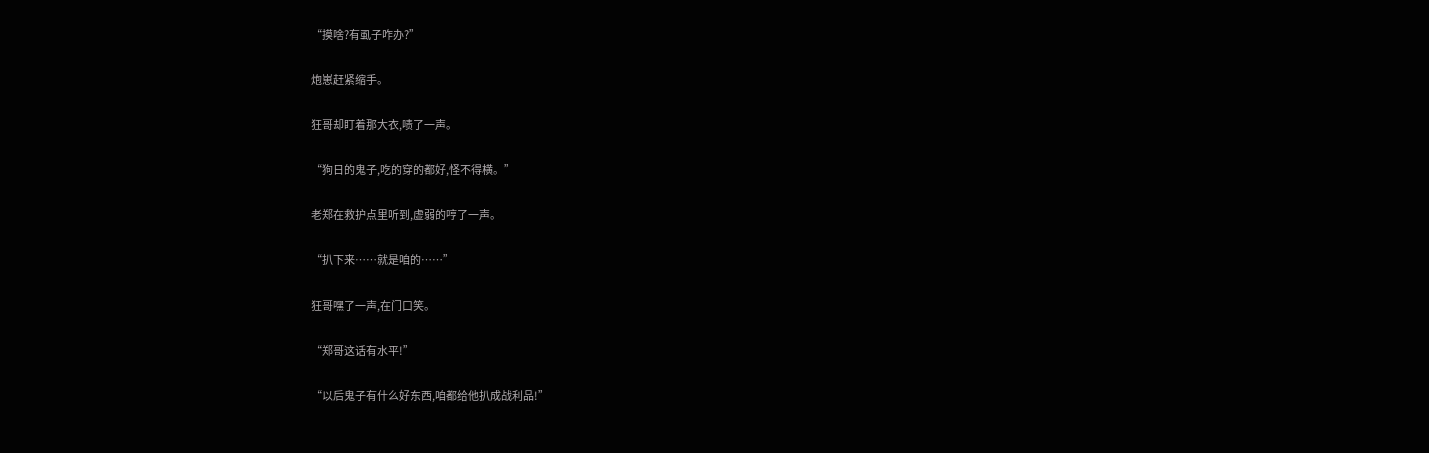“摸啥?有虱子咋办?”

炮崽赶紧缩手。

狂哥却盯着那大衣,啧了一声。

“狗日的鬼子,吃的穿的都好,怪不得横。”

老郑在救护点里听到,虚弱的哼了一声。

“扒下来……就是咱的……”

狂哥嘿了一声,在门口笑。

“郑哥这话有水平!”

“以后鬼子有什么好东西,咱都给他扒成战利品!”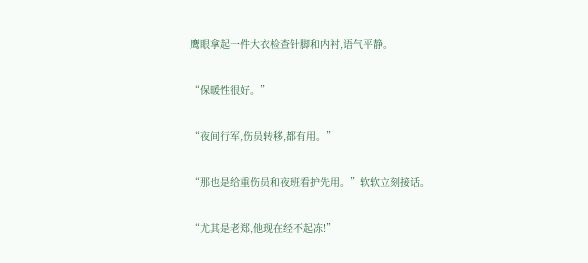鹰眼拿起一件大衣检查针脚和内衬,语气平静。

“保暖性很好。”

“夜间行军,伤员转移,都有用。”

“那也是给重伤员和夜班看护先用。”软软立刻接话。

“尤其是老郑,他现在经不起冻!”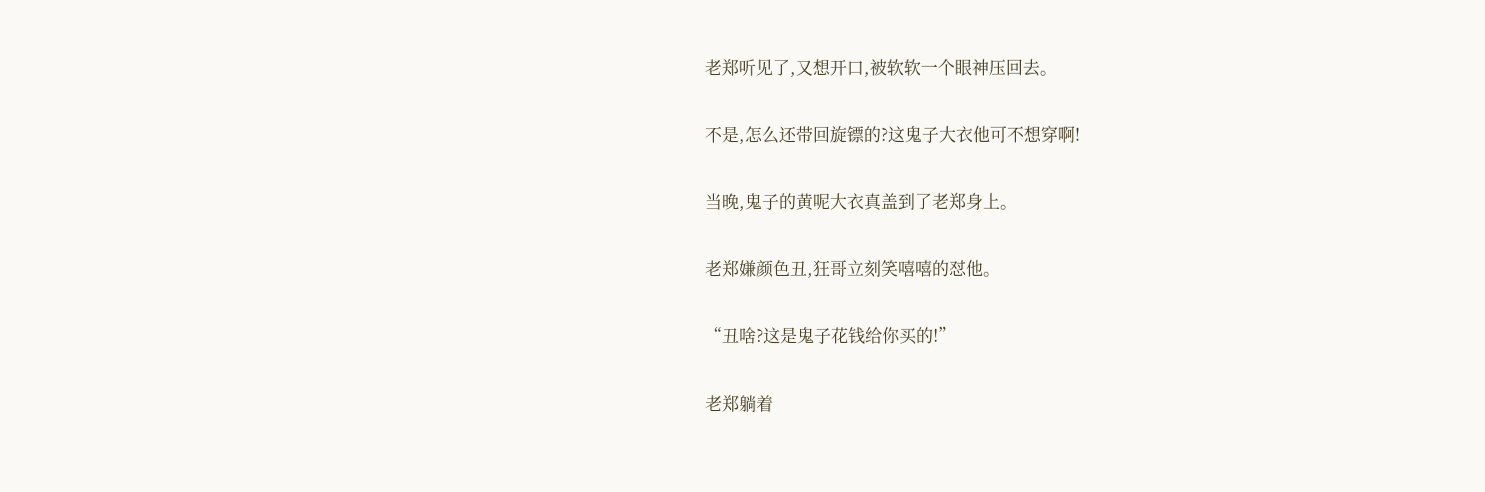老郑听见了,又想开口,被软软一个眼神压回去。

不是,怎么还带回旋镖的?这鬼子大衣他可不想穿啊!

当晚,鬼子的黄呢大衣真盖到了老郑身上。

老郑嫌颜色丑,狂哥立刻笑嘻嘻的怼他。

“丑啥?这是鬼子花钱给你买的!”

老郑躺着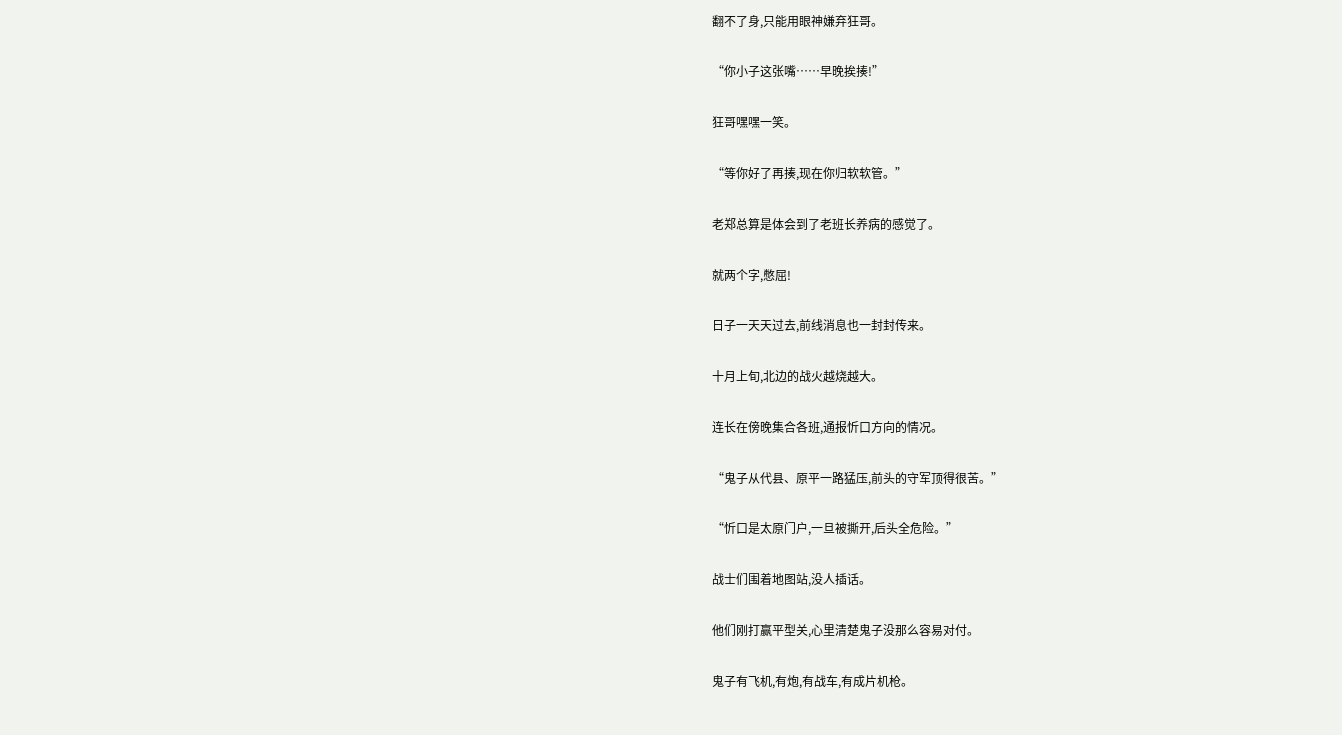翻不了身,只能用眼神嫌弃狂哥。

“你小子这张嘴……早晚挨揍!”

狂哥嘿嘿一笑。

“等你好了再揍,现在你归软软管。”

老郑总算是体会到了老班长养病的感觉了。

就两个字,憋屈!

日子一天天过去,前线消息也一封封传来。

十月上旬,北边的战火越烧越大。

连长在傍晚集合各班,通报忻口方向的情况。

“鬼子从代县、原平一路猛压,前头的守军顶得很苦。”

“忻口是太原门户,一旦被撕开,后头全危险。”

战士们围着地图站,没人插话。

他们刚打赢平型关,心里清楚鬼子没那么容易对付。

鬼子有飞机,有炮,有战车,有成片机枪。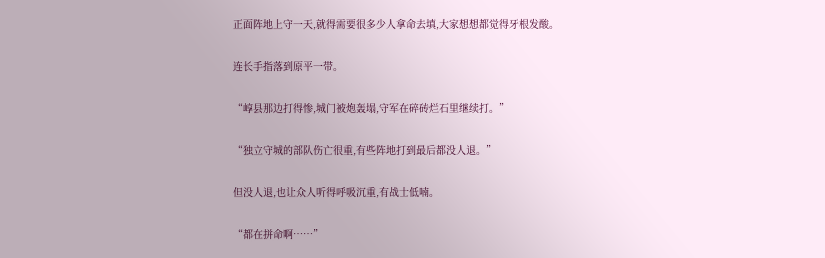正面阵地上守一天,就得需要很多少人拿命去填,大家想想都觉得牙根发酸。

连长手指落到原平一带。

“崞县那边打得惨,城门被炮轰塌,守军在碎砖烂石里继续打。”

“独立守城的部队伤亡很重,有些阵地打到最后都没人退。”

但没人退,也让众人听得呼吸沉重,有战士低喃。

“都在拼命啊……”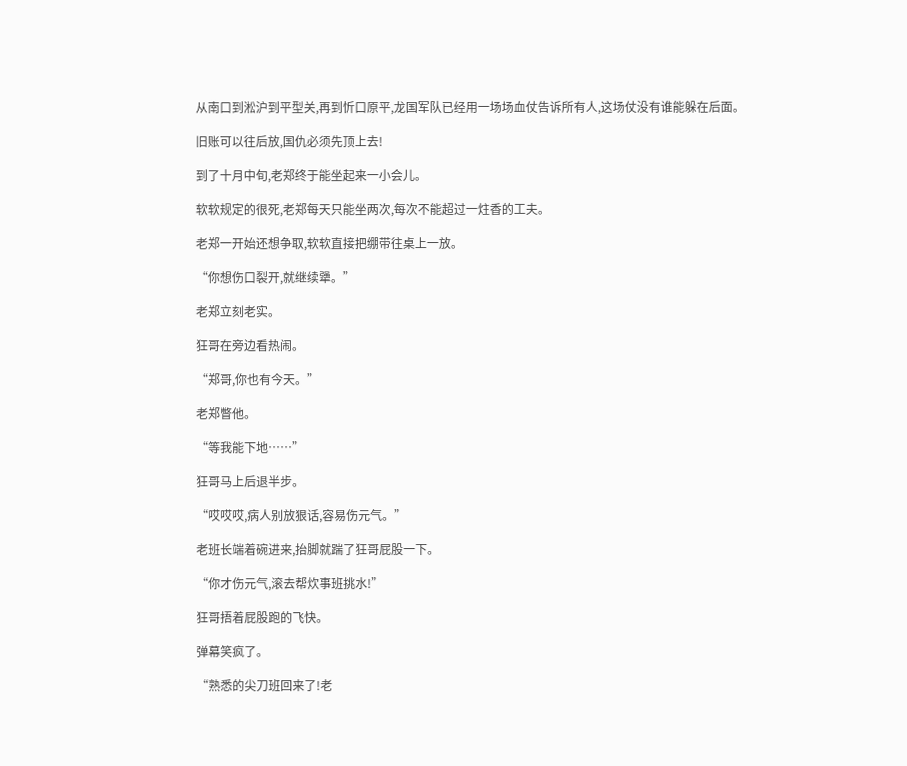从南口到淞沪到平型关,再到忻口原平,龙国军队已经用一场场血仗告诉所有人,这场仗没有谁能躲在后面。

旧账可以往后放,国仇必须先顶上去!

到了十月中旬,老郑终于能坐起来一小会儿。

软软规定的很死,老郑每天只能坐两次,每次不能超过一炷香的工夫。

老郑一开始还想争取,软软直接把绷带往桌上一放。

“你想伤口裂开,就继续犟。”

老郑立刻老实。

狂哥在旁边看热闹。

“郑哥,你也有今天。”

老郑瞥他。

“等我能下地……”

狂哥马上后退半步。

“哎哎哎,病人别放狠话,容易伤元气。”

老班长端着碗进来,抬脚就踹了狂哥屁股一下。

“你才伤元气,滚去帮炊事班挑水!”

狂哥捂着屁股跑的飞快。

弹幕笑疯了。

“熟悉的尖刀班回来了!老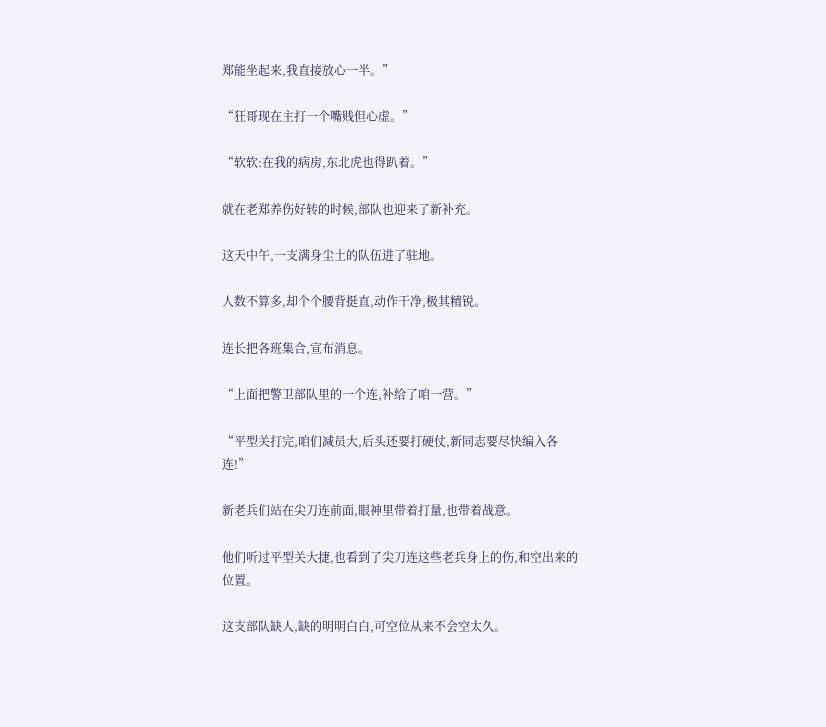郑能坐起来,我直接放心一半。”

“狂哥现在主打一个嘴贱但心虚。”

“软软:在我的病房,东北虎也得趴着。”

就在老郑养伤好转的时候,部队也迎来了新补充。

这天中午,一支满身尘土的队伍进了驻地。

人数不算多,却个个腰背挺直,动作干净,极其精锐。

连长把各班集合,宣布消息。

“上面把警卫部队里的一个连,补给了咱一营。”

“平型关打完,咱们减员大,后头还要打硬仗,新同志要尽快编入各连!”

新老兵们站在尖刀连前面,眼神里带着打量,也带着战意。

他们听过平型关大捷,也看到了尖刀连这些老兵身上的伤,和空出来的位置。

这支部队缺人,缺的明明白白,可空位从来不会空太久。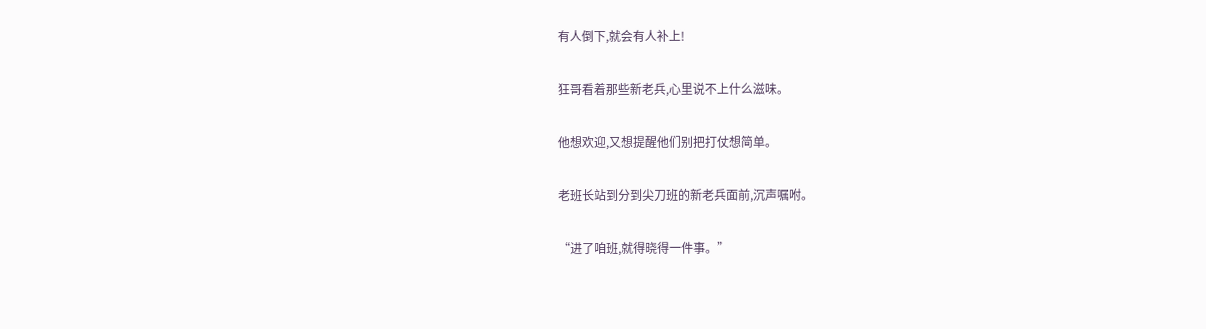有人倒下,就会有人补上!

狂哥看着那些新老兵,心里说不上什么滋味。

他想欢迎,又想提醒他们别把打仗想简单。

老班长站到分到尖刀班的新老兵面前,沉声嘱咐。

“进了咱班,就得晓得一件事。”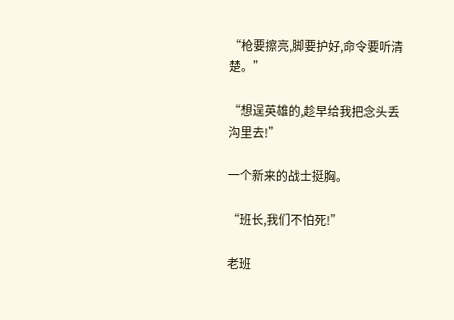“枪要擦亮,脚要护好,命令要听清楚。”

“想逞英雄的,趁早给我把念头丢沟里去!”

一个新来的战士挺胸。

“班长,我们不怕死!”

老班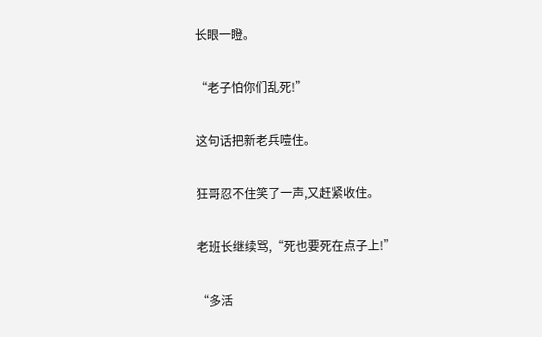长眼一瞪。

“老子怕你们乱死!”

这句话把新老兵噎住。

狂哥忍不住笑了一声,又赶紧收住。

老班长继续骂,“死也要死在点子上!”

“多活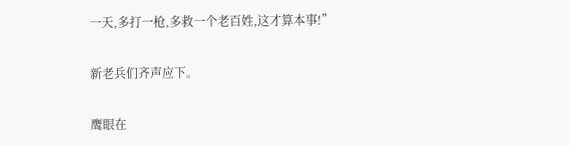一天,多打一枪,多救一个老百姓,这才算本事!”

新老兵们齐声应下。

鹰眼在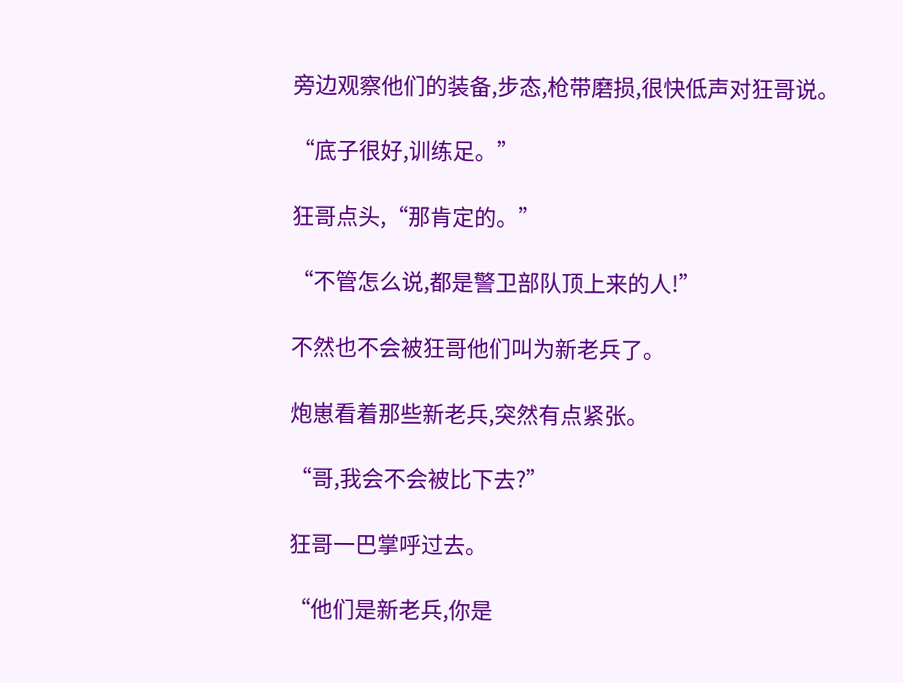旁边观察他们的装备,步态,枪带磨损,很快低声对狂哥说。

“底子很好,训练足。”

狂哥点头,“那肯定的。”

“不管怎么说,都是警卫部队顶上来的人!”

不然也不会被狂哥他们叫为新老兵了。

炮崽看着那些新老兵,突然有点紧张。

“哥,我会不会被比下去?”

狂哥一巴掌呼过去。

“他们是新老兵,你是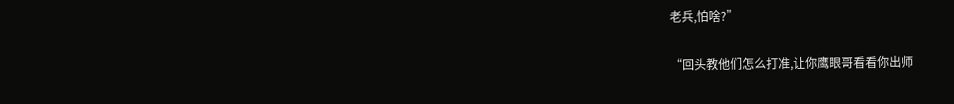老兵,怕啥?”

“回头教他们怎么打准,让你鹰眼哥看看你出师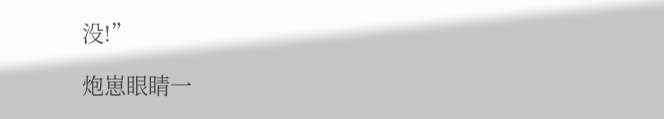没!”

炮崽眼睛一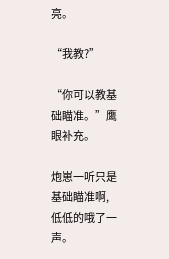亮。

“我教?”

“你可以教基础瞄准。”鹰眼补充。

炮崽一听只是基础瞄准啊,低低的哦了一声。